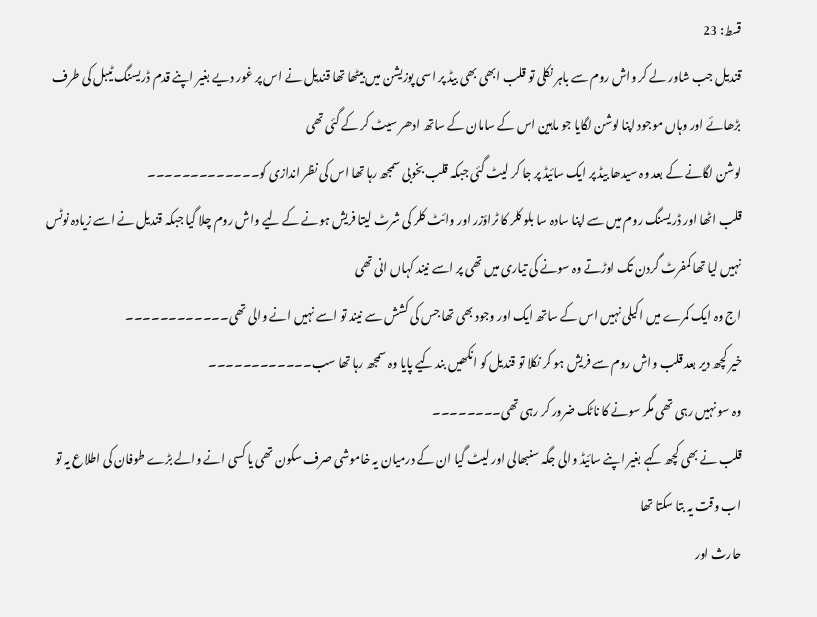قسط: 23
قندیل جب شاور لے کر واش روم سے باہر نکلی تو قلب ابھی بھی بیڈ پر اسی پوزیشن میں بیٹھا تھا قندیل نے اس پر غور دیے بغیر اپنے قدم ڈریسنگ ٹیبل کی طرف بڑھائے اور وہاں موجود اپنا لوشن لگایا جو ماہین اس کے سامان کے ساتھ ادھر سیٹ کر کے گئی تھی
لوشن لگانے کے بعد وہ سیدھا بیڈ پر ایک سائیڈ پر جا کر لیٹ گئی جبکہ قلب بخوبی سمجھ رہا تھا اس کی نظر اندازی کو۔۔۔۔۔۔۔۔۔۔۔۔۔
قلب اٹھا اور ڈریسنگ روم میں سے اپنا سادہ سا بلو کلر کا ٹراؤزر اور وائٹ کلر کی شرٹ لیتا فریش ہونے کے لیے واش روم چلا گیا جبکہ قندیل نے اسے زیادہ نوٹس نہیں لیا تھا کمفرٹ گردن تک اوڑتے وہ سونے کی تیاری میں تھی پر اسے نیند کہاں انی تھی
اج وہ ایک کمرے میں اکیلی نہیں اس کے ساتھ ایک اور وجود بھی تھا جس کی کشش سے نیند تو اسے نہیں انے والی تھی۔۔۔۔۔۔۔۔۔۔۔۔
خیر کچھ دیر بعد قلب واش روم سے فریش ہو کر نکلا تو قندیل کو انکھیں بند کیے پایا وہ سمجھ رہا تھا سب۔۔۔۔۔۔۔۔۔۔۔۔
وہ سو نہیں رہی تھی مگر سونے کا ناٹک ضرور کر رہی تھی۔۔۔۔۔۔۔۔
قلب نے بھی کچھ کہے بغیر اپنے سائیڈ والی جگہ سنبھالی اور لیٹ گیا ان کے درمیان یہ خاموشی صرف سکون تھی یا کسی انے والے بڑے طوفان کی اطلاع یہ تو اب وقت یہ بتا سکتا تھا
حارث اور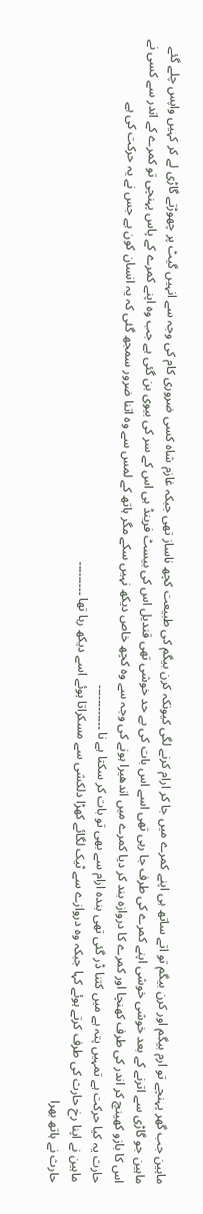ماہین جب گھر پہنچے تو ارم بیگم اور کرن بیگم تو اتے ساتھ ہی اپنے کمرے میں جا کر ارام کرنے لگی کیونکہ کرن بیگم کی طبیعت کچھ ناساز تھی جبکہ غازم شاہ کسی ضروری کام کی وجہ سے انہیں گیٹ پر چھوڑتے گاڑی لے کر کہیں واپس چلے گئے
ماہین جو گاڑی سے اترنے کے بعد خوشی خوشی اپنے کمرے کی طرف جا رہی تھی اسے اس بات کی بے حد خوشی تھی قندیل اس کی بیسٹ فرینڈ ہی اس کے سر کی بیوی بن گئی ہے جب وہ اپنے کمرے کے پاس پہنچی تو کمرے کے اندر سے کسی نے اس کا بازو کھینچ کر اندر کی طرف کھنچا اور کمرے کا دروازہ بند کر دیا کمرے میں اندھیرا ہونے کی وجہ سے وہ کچھ خاص دیکھ نہیں سکے مگر ہاتھ کے لمس سے وہ اتنا ضرور سمجھ گئی کہ یہ انسان کون ہے جس نے یہ حرکت کی ہے
حارث یہ کیا حرکت ہے تمہیں پتہ ہے میں کتنا ڈر گئی تھی بندہ ارام سے بھی تو بات کر سکتا ہے نا ۔۔۔۔۔۔۔۔۔۔۔۔
ماہین نے اپنا رخ حارث کی طرف کرتے ہوئے کہا جبکہ وہ دروازے سے ٹیک لگائے کھڑا دلکشی سے مسکراتا ہوئے اسے دیکھ رہا تھا ۔۔۔۔۔۔۔۔۔
حارث نے ہاتھ بھرا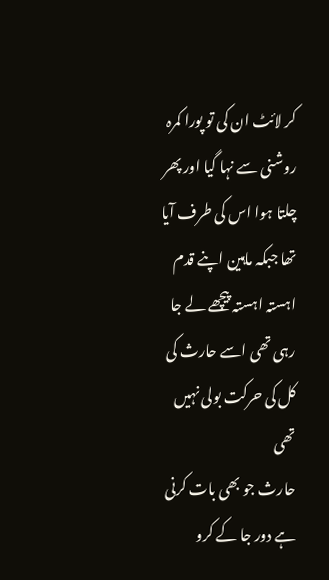کر لائٹ ان کی تو پورا کمرہ روشنی سے نہا گیا اور پھر چلتا ہوا اس کی طرف آیا تھا جبکہ ماہین اپنے قدم اہستہ اہستہ پیچھے لے جا رہی تھی اسے حارث کی کل کی حرکت بولی نہیں تھی
حارث جو بھی بات کرنی ہے دور جا کے کرو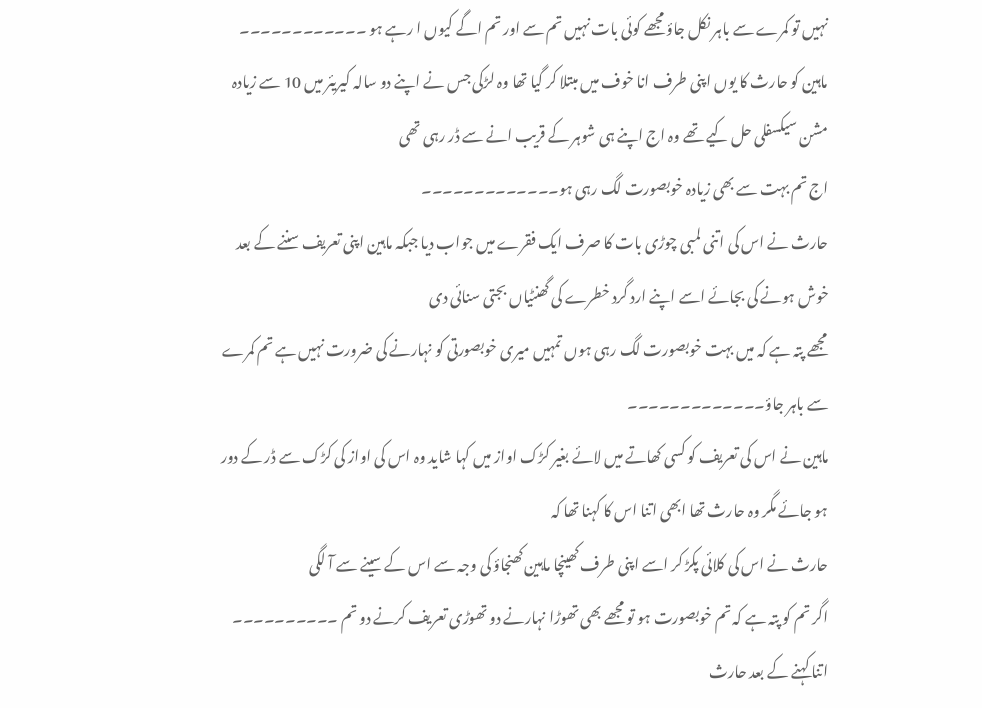نہیں تو کمرے سے باہر نکل جاؤ مجھے کوئی بات نہیں تم سے اور تم اگے کیوں ا رہے ہو ۔۔۔۔۔۔۔۔۔۔۔۔
ماہین کو حارث کا یوں اپنی طرف انا خوف میں مبتلا کر گیا تھا وہ لڑکی جس نے اپنے دو سالہ کیریئر میں 10 سے زیادہ مشن سیکسفلی حل کیے تھے وہ اج اپنے ہی شوہر کے قریب انے سے ڈر رہی تھی
اج تم بہت سے بھی زیادہ خوبصورت لگ رہی ہو۔۔۔۔۔۔۔۔۔۔۔۔۔
حارث نے اس کی اتنی لمبی چوڑی بات کا صرف ایک فقرے میں جواب دیا جبکہ ماہین اپنی تعریف سننے کے بعد خوش ہونے کی بجائے اسے اپنے ارد گرد خطرے کی گھنٹیاں بجتی سنائی دی
مجھے پتہ ہے کہ میں بہت خوبصورت لگ رہی ہوں تمہیں میری خوبصورتی کو نہارنے کی ضرورت نہیں ہے تم کمرے سے باہر جاؤ۔۔۔۔۔۔۔۔۔۔۔۔۔
ماہین نے اس کی تعریف کو کسی کھاتے میں لائے بغیر کڑک اواز میں کہا شاید وہ اس کی اواز کی کڑک سے ڈر کے دور ہو جائے مگر وہ حارث تھا ابھی اتنا اس کا کہنا تھا کہ
حارث نے اس کی کلائی پکڑ کر اسے اپنی طرف کھینچا ماہین کھنجاؤ کی وجہ سے اس کے سینے سے آ لگی
اگر تم کو پتہ ہے کہ تم خوبصورت ہو تو مجھے بھی تھوڑا نہارنے دو تھوڑی تعریف کرنے دو تم ۔۔۔۔۔۔۔۔۔۔
اتنا کہنے کے بعد حارث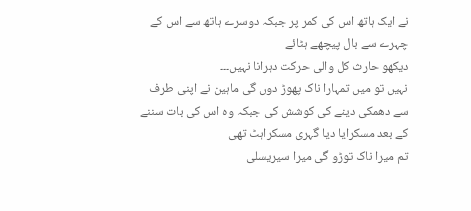نے ایک ہاتھ اس کی کمر پر جبکہ دوسرے ہاتھ سے اس کے چہرے سے بال پیچھے ہٹائے
دیکھو حارث کل والی حرکت دہرانا نہیں۔۔۔
نہیں تو میں تمہارا ناک پھوڑ دوں گی ماہین نے اپنی طرف سے دھمکی دینے کی کوشش کی جبکہ وہ اس کی بات سننے کے بعد مسکرایا دیا گہری مسکراہٹ تھی
تم میرا ناک توڑو گی میرا سیریسلی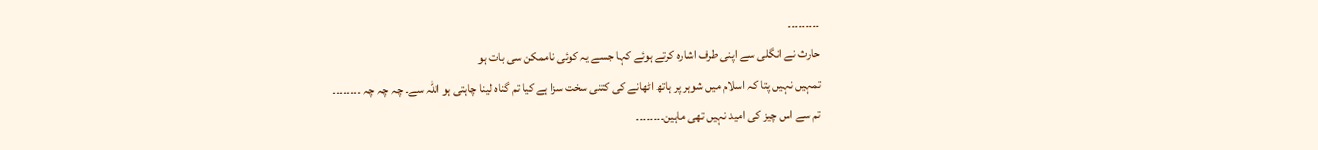۔۔۔۔۔۔۔۔۔
حارث نے انگلی سے اپنی طرف اشارہ کرتے ہوئے کہا جسے یہ کوئی ناممکن سی بات ہو
تمہیں نہیں پتا کہ اسلام میں شوہر پر ہاتھ اٹھانے کی کتنی سخت سزا ہے کیا تم گناہ لینا چاہتی ہو اللہ سے۔ چہ چہ چہ ۔۔۔۔۔۔۔۔
تم سے اس چیز کی امید نہیں تھی ماہین۔۔۔۔۔۔۔۔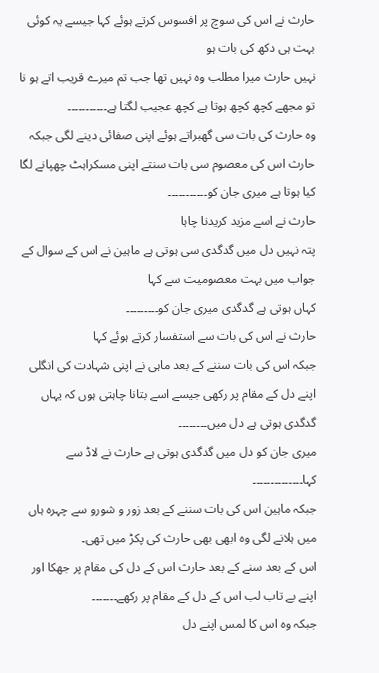حارث نے اس کی سوچ پر افسوس کرتے ہوئے کہا جیسے یہ کوئی بہت ہی دکھ کی بات ہو
نہیں حارث میرا مطلب وہ نہیں تھا جب تم میرے قریب اتے ہو نا تو مجھے کچھ کچھ ہوتا ہے کچھ عجیب لگتا ہے۔۔۔۔۔۔۔۔۔۔۔
وہ حارث کی بات سی گھبراتے ہوئے اپنی صفائی دینے لگی جبکہ حارث اس کی معصوم سی بات سنتے اپنی مسکراہٹ چھپانے لگا
کیا ہوتا ہے میری جان کو۔۔۔۔۔۔۔۔۔۔۔
حارث نے اسے مزید کریدنا چاہا
پتہ نہیں دل میں گدگدی سی ہوتی ہے ماہین نے اس کے سوال کے جواب میں بہت معصومیت سے کہا
کہاں ہوتی ہے گدگدی میری جان کو۔۔۔۔۔۔۔۔۔
حارث نے اس کی بات سے استفسار کرتے ہوئے کہا
جبکہ اس کی بات سننے کے بعد ماہی نے اپنی شہادت کی انگلی اپنے دل کے مقام پر رکھی جیسے اسے بتانا چاہتی ہوں کہ یہاں گدگدی ہوتی ہے دل میں۔۔۔۔۔۔۔۔
میری جان کو دل میں گدگدی ہوتی ہے حارث نے لاڈ سے کہا۔۔۔۔۔۔۔۔۔۔۔۔۔۔
جبکہ ماہین اس کی بات سننے کے بعد زور و شورو سے چہرہ ہاں میں ہلانے لگی وہ ابھی بھی حارث کی پکڑ میں تھی۔
اس کے بعد سنے کے بعد حارث اس کے دل کی مقام پر جھکا اور اپنے بے تاب لب اس کے دل کے مقام پر رکھے۔۔۔۔۔۔۔
جبکہ وہ اس کا لمس اپنے دل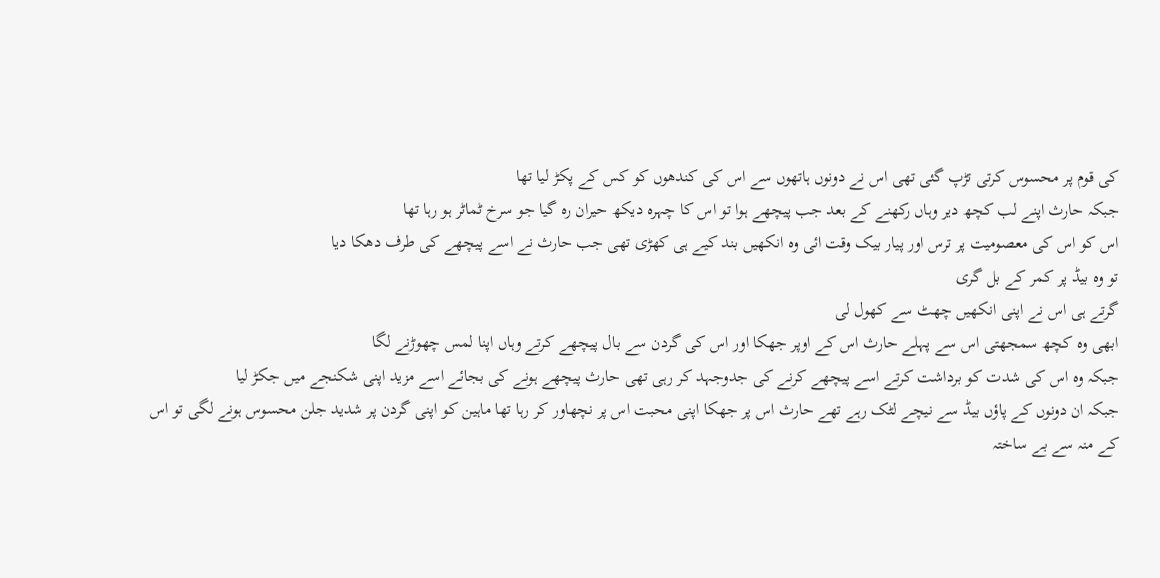کی قوم پر محسوس کرتی تڑپ گئی تھی اس نے دونوں ہاتھوں سے اس کی کندھوں کو کس کے پکڑ لیا تھا
جبکہ حارث اپنے لب کچھ دیر وہاں رکھنے کے بعد جب پیچھے ہوا تو اس کا چہرہ دیکھ حیران رہ گیا جو سرخ ٹماٹر ہو رہا تھا
اس کو اس کی معصومیت پر ترس اور پیار بیک وقت ائی وہ انکھیں بند کیے ہی کھڑی تھی جب حارث نے اسے پیچھے کی طرف دھکا دیا
تو وہ بیڈ پر کمر کے بل گری
گرتے ہی اس نے اپنی انکھیں چھٹ سے کھول لی
ابھی وہ کچھ سمجھتی اس سے پہلے حارث اس کے اوپر جھکا اور اس کی گردن سے بال پیچھے کرتے وہاں اپنا لمس چھوڑنے لگا
جبکہ وہ اس کی شدت کو برداشت کرتے اسے پیچھے کرنے کی جدوجہد کر رہی تھی حارث پیچھے ہونے کی بجائے اسے مزید اپنی شکنجے میں جکڑ لیا
جبکہ ان دونوں کے پاؤں بیڈ سے نیچے لٹک رہے تھے حارث اس پر جھکا اپنی محبت اس پر نچھاور کر رہا تھا ماہین کو اپنی گردن پر شدید جلن محسوس ہونے لگی تو اس کے منہ سے بے ساختہ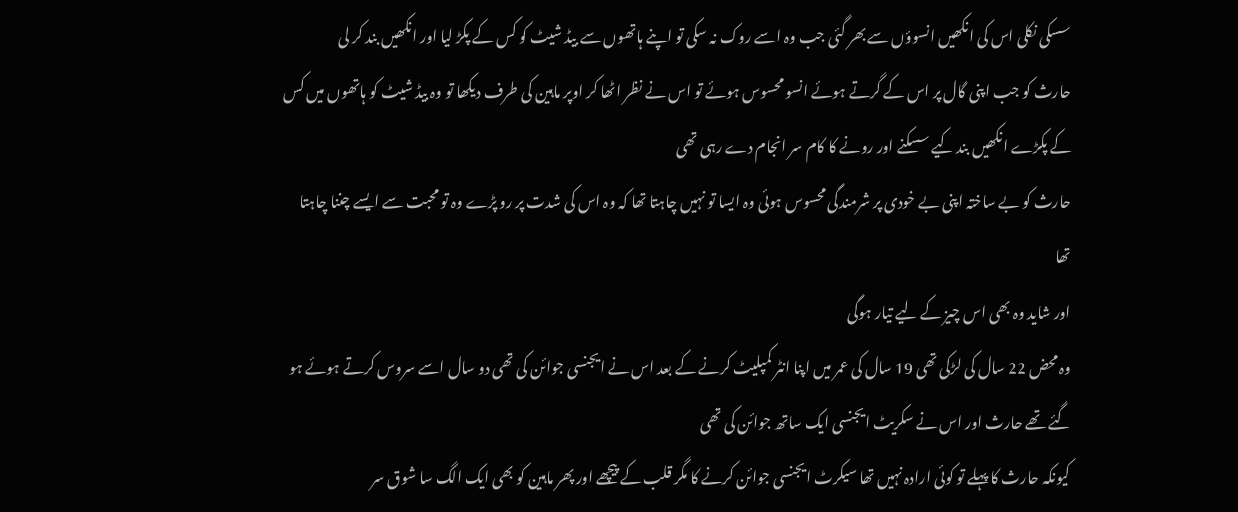سسکی نکلی اس کی انکھیں انسوؤں سے بھر گئی جب وہ اسے روک نہ سکی تو اپنے ہاتھوں سے بیڈ شیٹ کو کس کے پکڑ لیا اور انکھیں بند کر لی
حارث کو جب اپنی گال پر اس کے گرتے ہوئے انسو محسوس ہوئے تو اس نے نظر اٹھا کر اوپر ماہین کی طرف دیکھا تو وہ بیڈ شیٹ کو ہاتھوں میں کس کے پکڑے انکھیں بند کیے سسکنے اور رونے کا کام سر انجام دے رہی تھی
حارث کو بے ساختہ اپنی بے خودی پر شرمندگی محسوس ہوئی وہ ایسا تو نہیں چاہتا تھا کہ وہ اس کی شدت پر رو پڑے وہ تو محبت سے ایسے چننا چاہتا تھا
اور شاید وہ بھی اس چیز کے لیے تیار ہوگی
وہ محض 22 سال کی لڑکی تھی 19 سال کی عمر میں اپنا انٹر کمپلیٹ کرنے کے بعد اس نے ایجنسی جوائن کی تھی دو سال اسے سروس کرتے ہوئے ہو گئے تھے حارث اور اس نے سکریٹ ایجنسی ایک ساتھ جوائن کی تھی
کیونکہ حارث کا پہلے تو کوئی ارادہ نہیں تھا سیکرٹ ایجنسی جوائن کرنے کا مگر قلب کے پیچھے اور پھر ماہین کو بھی ایک الگ سا شوق سر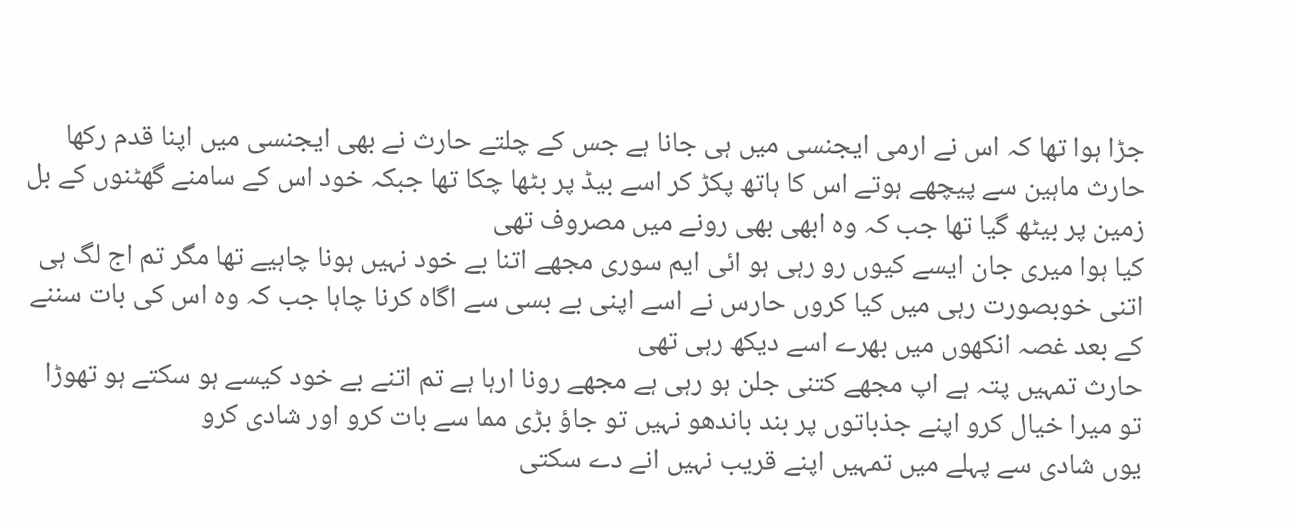جڑا ہوا تھا کہ اس نے ارمی ایجنسی میں ہی جانا ہے جس کے چلتے حارث نے بھی ایجنسی میں اپنا قدم رکھا
حارث ماہین سے پیچھے ہوتے اس کا ہاتھ پکڑ کر اسے بیڈ پر بٹھا چکا تھا جبکہ خود اس کے سامنے گھٹنوں کے بل زمین پر بیٹھ گیا تھا جب کہ وہ ابھی بھی رونے میں مصروف تھی
کیا ہوا میری جان ایسے کیوں رو رہی ہو ائی ایم سوری مجھے اتنا بے خود نہیں ہونا چاہیے تھا مگر تم اج لگ ہی اتنی خوبصورت رہی میں کیا کروں حارس نے اسے اپنی بے بسی سے اگاہ کرنا چاہا جب کہ وہ اس کی بات سننے کے بعد غصہ انکھوں میں بھرے اسے دیکھ رہی تھی
حارث تمہیں پتہ ہے اپ مجھے کتنی جلن ہو رہی ہے مجھے رونا ارہا ہے تم اتنے بے خود کیسے ہو سکتے ہو تھوڑا تو میرا خیال کرو اپنے جذباتوں پر بند باندھو نہیں تو جاؤ بڑی مما سے بات کرو اور شادی کرو
یوں شادی سے پہلے میں تمہیں اپنے قریب نہیں انے دے سکتی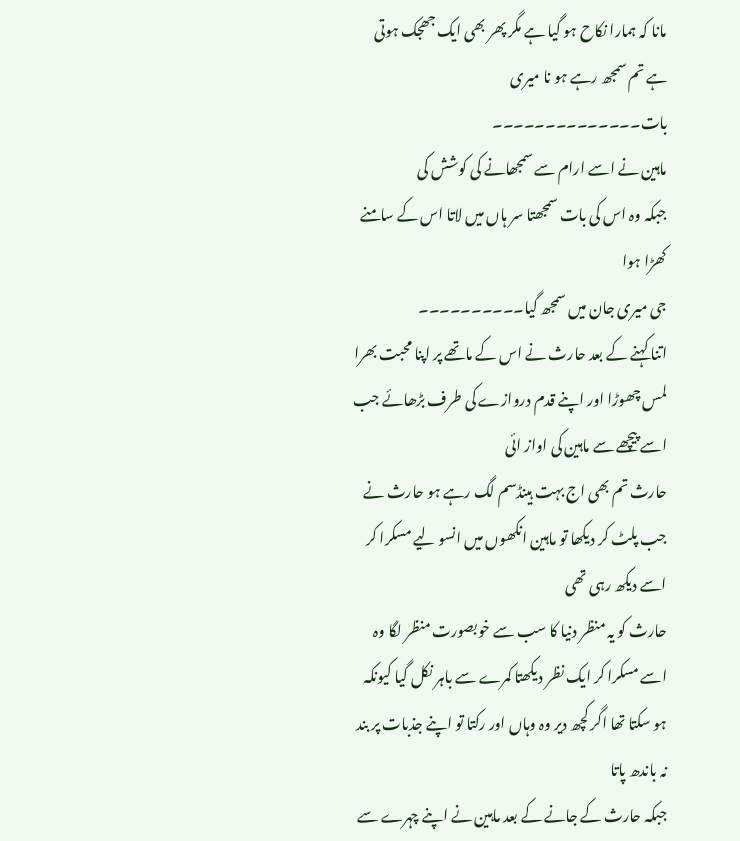مانا کہ ہمارا نکاح ہو گیا ہے مگر پھر بھی ایک جھجک ہوتی ہے تم سمجھ رہے ہو نا میری بات۔۔۔۔۔۔۔۔۔۔۔۔۔۔
ماہین نے اسے ارام سے سمجھانے کی کوشش کی
جبکہ وہ اس کی بات سمجھتا سر ہاں میں لاتا اس کے سامنے کھڑا ہوا
جی میری جان میں سمجھ گیا۔۔۔۔۔۔۔۔۔۔
اتنا کہنے کے بعد حارث نے اس کے ماتھے پر اپنا محبت بھرا لمس چھوڑا اور اپنے قدم دروازے کی طرف بڑھائے جب اسے پیچھے سے ماہین کی اواز ائی
حارث تم بھی اج بہت ہینڈسم لگ رہے ہو حارث نے جب پلٹ کر دیکھا تو ماہین انکھوں میں انسو لیے مسکرا کر اسے دیکھ رہی تھی
حارث کو یہ منظر دنیا کا سب سے خوبصورت منظر لگا وہ اسے مسکرا کر ایک نظر دیکھتا کمرے سے باہر نکل گیا کیونکہ ہو سکتا تھا اگر کچھ دیر وہ وہاں اور رکتا تو اپنے جذبات پر بند نہ باندھ پاتا
جبکہ حارث کے جانے کے بعد ماہین نے اپنے چہرے سے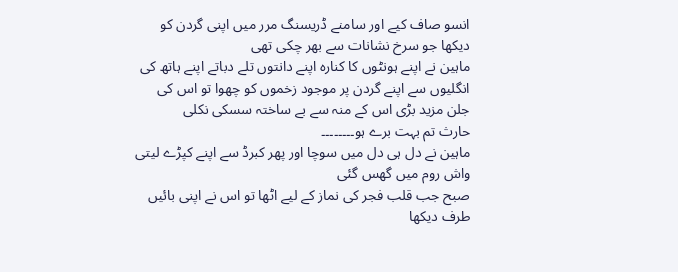انسو صاف کیے اور سامنے ڈریسنگ مرر میں اپنی گردن کو دیکھا جو سرخ نشانات سے بھر چکی تھی
ماہین نے اپنے ہونٹوں کا کنارہ اپنے دانتوں تلے دباتے اپنے ہاتھ کی انگلیوں سے اپنے گردن پر موجود زخموں کو چھوا تو اس کی جلن مزید بڑی اس کے منہ سے بے ساختہ سسکی نکلی
حارث تم بہت برے ہو۔۔۔۔۔۔۔۔
ماہین نے دل ہی دل میں سوچا اور پھر کبرڈ سے اپنے کپڑے لیتی واش روم میں گھس گئی
صبح جب قلب فجر کی نماز کے لیے اٹھا تو اس نے اپنی بائیں طرف دیکھا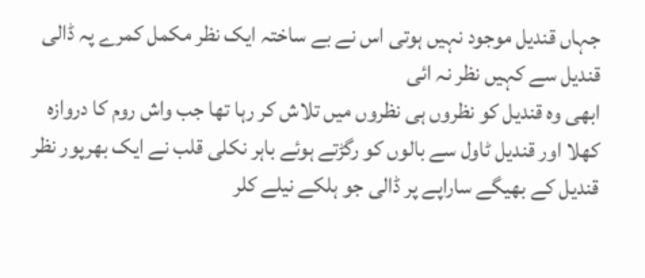جہاں قندیل موجود نہیں ہوتی اس نے بے ساختہ ایک نظر مکمل کمرے پہ ڈالی قندیل سے کہیں نظر نہ ائی
ابھی وہ قندیل کو نظروں ہی نظروں میں تلاش کر رہا تھا جب واش روم کا دروازہ کھلا اور قندیل ٹاول سے بالوں کو رگڑتے ہوئے باہر نکلی قلب نے ایک بھرپور نظر قندیل کے بھیگے ساراپے پر ڈالی جو ہلکے نیلے کلر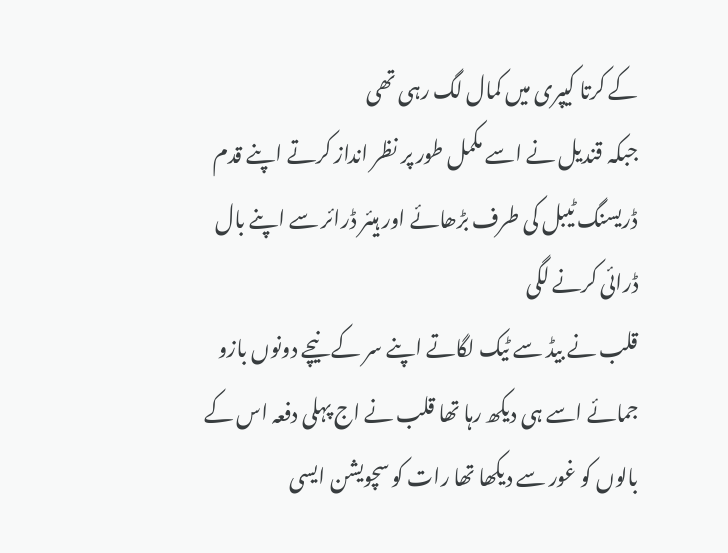کے کرتا کیپری میں کمال لگ رہی تھی
جبکہ قندیل نے اسے مکمل طور پر نظر انداز کرتے اپنے قدم ڈریسنگ ٹیبل کی طرف بڑھائے اور ہیئر ڈرائر سے اپنے بال ڈرائی کرنے لگی
قلب نے بیڈ سے ٹیک لگاتے اپنے سر کے نیچے دونوں بازو جمائے اسے ہی دیکھ رہا تھا قلب نے اج پہلی دفعہ اس کے بالوں کو غور سے دیکھا تھا رات کو سچویشن ایسی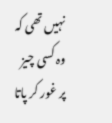نہیں تھی کہ وہ کسی چیز پر غور کر پاتا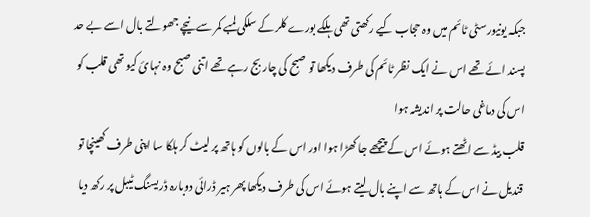جبکہ یونیورسٹی ٹائم میں وہ حجاب کیے رکھتی تھی ہلکے بورے کلر کے سلکی لمبے کمر سے نیچے جھولتے بال اسے بے حد پسند ائے تھے اس نے ایک نظر ٹائم کی طرف دیکھا تو صبح کی چار بج رہے تھے اتنی صبح وہ نہائ کیو تھی قلب کو اس کی دماغی حالت پر اندیشہ ہوا
قلب بیڈ سے اٹھتے ہوئے اس کے پیچھے جا کھڑا ہوا اور اس کے بالوں کو ہاتھ پر لیٹ کر ہلکا سا اپنی طرف کھینچا تو قندیل نے اس کے ہاتھ سے اپنے بال لیتے ہوئے اس کی طرف دیکھا پھر ہیر ڈرائی دوبارہ ڈریسنگ ٹیبل پر رکھ دیا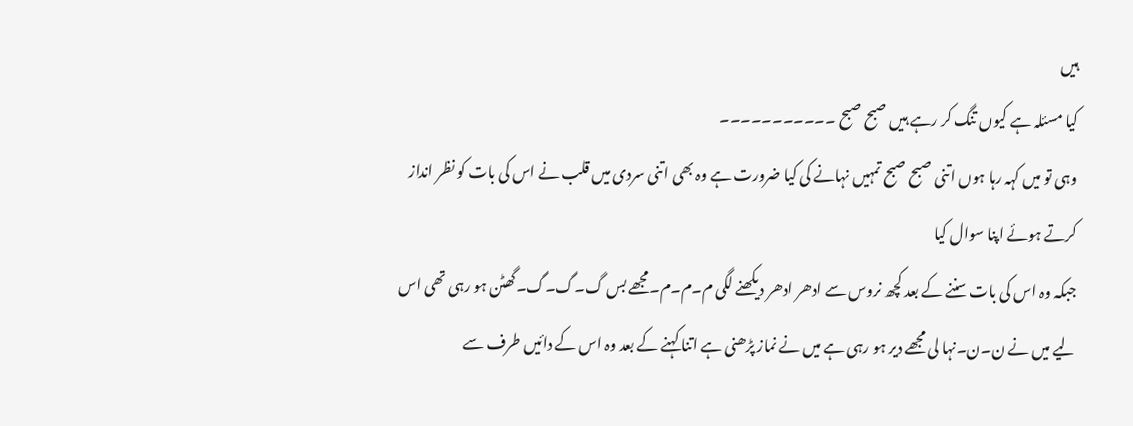ہیں
کیا مسئلہ ہے کیوں تنگ کر رہے ہیں صبح صبح ۔۔۔۔۔۔۔۔۔۔۔
وہی تو میں کہہ رہا ہوں اتنی صبح صبح تمہیں نہانے کی کیا ضرورت ہے وہ بھی اتنی سردی میں قلب نے اس کی بات کو نظر انداز کرتے ہوئے اپنا سوال کیا
جبکہ وہ اس کی بات سننے کے بعد کچھ نروس سے ادھر ادھر دیکھنے لگی م۔م۔م۔مجھے بس گ۔گ۔گ۔گھٹن ہو رہی تھی اس لیے میں نے ن۔ن۔نہا لی مجھے دیر ہو رہی ہے میں نے نماز پڑھنی ہے اتنا کہنے کے بعد وہ اس کے دائیں طرف سے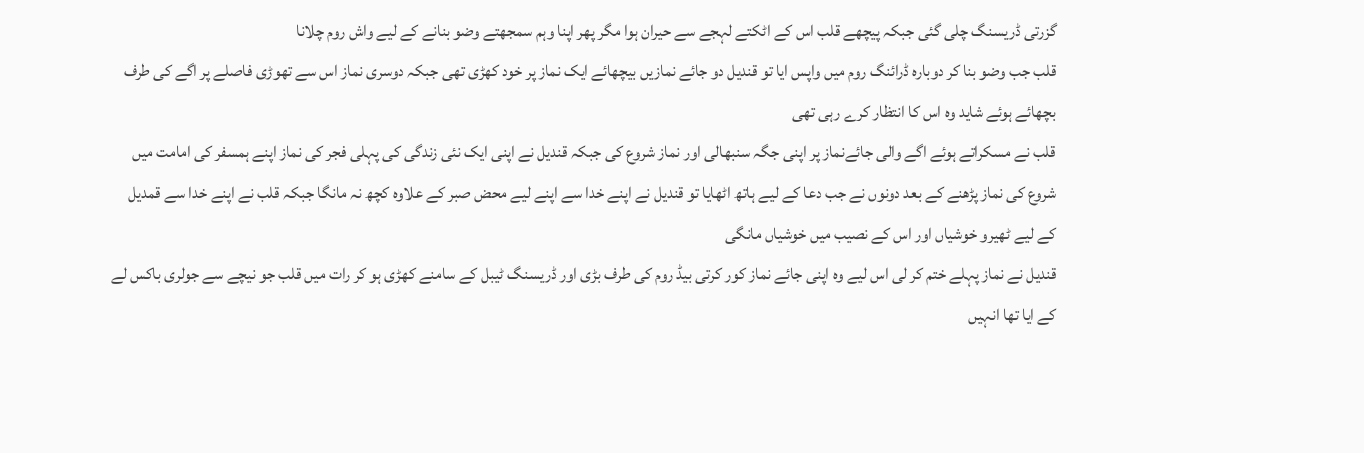گزرتی ڈریسنگ چلی گئی جبکہ پیچھے قلب اس کے اٹکتے لہجے سے حیران ہوا مگر پھر اپنا وہم سمجھتے وضو بنانے کے لیے واش روم چلانا
قلب جب وضو بنا کر دوبارہ ڈرائنگ روم میں واپس ایا تو قندیل دو جائے نمازیں بیچھائے ایک نماز پر خود کھڑی تھی جبکہ دوسری نماز اس سے تھوڑی فاصلے پر اگے کی طرف بچھائے ہوئے شاید وہ اس کا انتظار کرے رہی تھی
قلب نے مسکراتے ہوئے اگے والی جائےنماز پر اپنی جگہ سنبھالی اور نماز شروع کی جبکہ قندیل نے اپنی ایک نئی زندگی کی پہلی فجر کی نماز اپنے ہمسفر کی امامت میں شروع کی نماز پڑھنے کے بعد دونوں نے جب دعا کے لیے ہاتھ اٹھایا تو قندیل نے اپنے خدا سے اپنے لیے محض صبر کے علاوہ کچھ نہ مانگا جبکہ قلب نے اپنے خدا سے قمدیل کے لیے ٹھیرو خوشیاں اور اس کے نصیب میں خوشیاں مانگی
قندیل نے نماز پہلے ختم کر لی اس لیے وہ اپنی جائے نماز کور کرتی بیڈ روم کی طرف بڑی اور ڈریسنگ ٹیبل کے سامنے کھڑی ہو کر رات میں قلب جو نیچے سے جولری باکس لے کے ایا تھا انہیں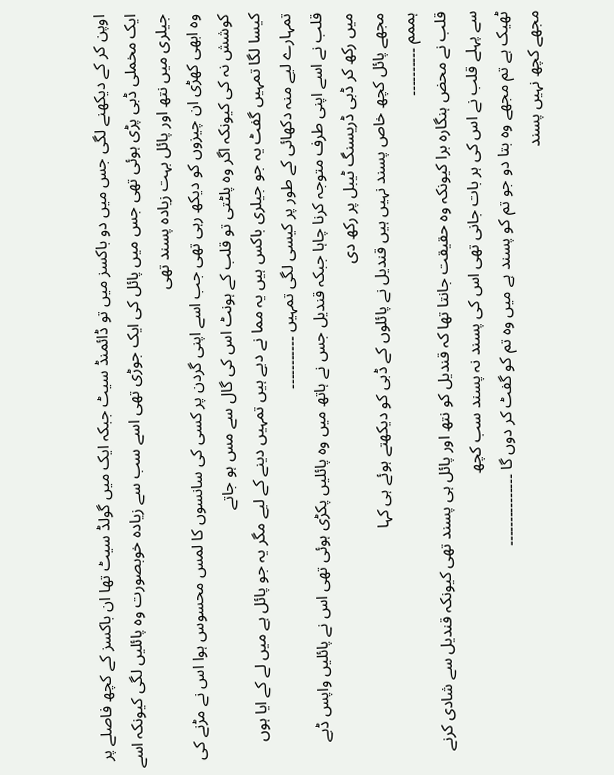اوپن کر کے دیکھنے لگی جس میں دو باکسز میں تو ڈائمنڈ سیٹ جبکہ ایک میں گولڈ سیٹ تھا ان باکسز کے کچھ فاصلے پر ایک مخملی ڈبی پڑی ہوئی تھی جس میں پائل کی ایک جوڑی تھی اسے سب سے زیادہ خوبصورت وہ پائلیں لگی کیونکہ اسے جیلری میں نتھ اور پائل بہت زیادہ پسند تھی
وہ ابھی کھڑی ان چیزوں کو دیکھ رہی تھی جب اسے اپنی گردن پر کسی کی سانسوں کا لمس محسوس ہوا اس نے مڑنے کی کوشش نہ کی کیونکہ اگر وہ پلٹتی تو قلب کے ہونٹ اس کی گال سے مس ہو جاتے
کیسا لگا تمہیں گفٹ یہ جو جیلری باکس ہیں یہ مما نے دیے ہیں تمہیں دینے کے لیے مگر یہ جو پائل ہے میں لے کے ایا ہوں تمہارے لیے منہ دکھائی کے طور پر کیسی لگی تمہیں ۔۔۔۔۔۔۔۔۔۔۔
قلب نے اسے اپنی طرف متوجہ کرنا چاہا جبکہ قندیل جس نے ہاتھ میں وہ پائلیں پکڑی ہوئی تھی اس نے پائلیں واپس ڈبے میں رکھ کر ڈبی ڈریسنگ ٹیبل پر رکھ دی
مجھے پائل کچھ خاص پسند نہیں ہیں قندیل نے پائلوں کے ڈبی کو دیکھتے ہوئے ہی کہا
ہممم ۔۔۔۔۔۔۔۔۔۔
قلب نے محض ہنگارہ برا کیونکہ وہ حقیقت جانتا تھا کہ قندیل کو نتھ اور پائل ہی پسند تھی کیونکہ قندیل سے شادی کرنے سے پہلے قلب نے اس کی ہر بات جانی تھی اس کی پسند نہ پسند سب کچھ
ٹھیک ہے تم مجھے وہ بتا دو جو تم کو پسند ہے میں وہ تم کو گفٹ کر دوں گا ۔۔۔۔۔۔۔۔۔۔۔۔۔۔۔
مجھے کچھ نہیں پسند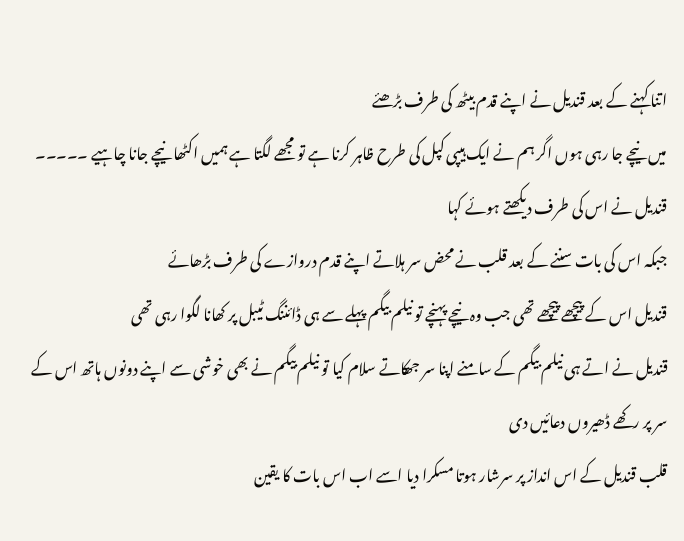اتنا کہنے کے بعد قندیل نے اپنے قدم بیٹھ کی طرف بڑھئے
میں نیچے جا رہی ہوں اگر ہم نے ایک ہیپی کپل کی طرح ظاہر کرنا ہے تو مجھے لگتا ہے ہمیں اکٹھا نیچے جانا چاہیے ۔۔۔۔۔
قندیل نے اس کی طرف دیکھتے ہوئے کہا
جبکہ اس کی بات سننے کے بعد قلب نے محض سر ہلاتے اپنے قدم دروازے کی طرف بڑھائے
قندیل اس کے پیچھے پیچھے تھی جب وہ نیچے پہنچے تو نیلم بیگم پہلے سے ہی ڈائننگ ٹیبل پر کھانا لگوا رہی تھی
قندیل نے اتے ہی نیلم بیگم کے سامنے اپنا سر جھکاتے سلام کیا تو نیلم بیگم نے بھی خوشی سے اپنے دونوں ہاتھ اس کے سر پر رکھے ڈھیروں دعائیں دی
قلب قندیل کے اس انداز پر سرشار ہوتا مسکرا دیا اسے اب اس بات کا یقین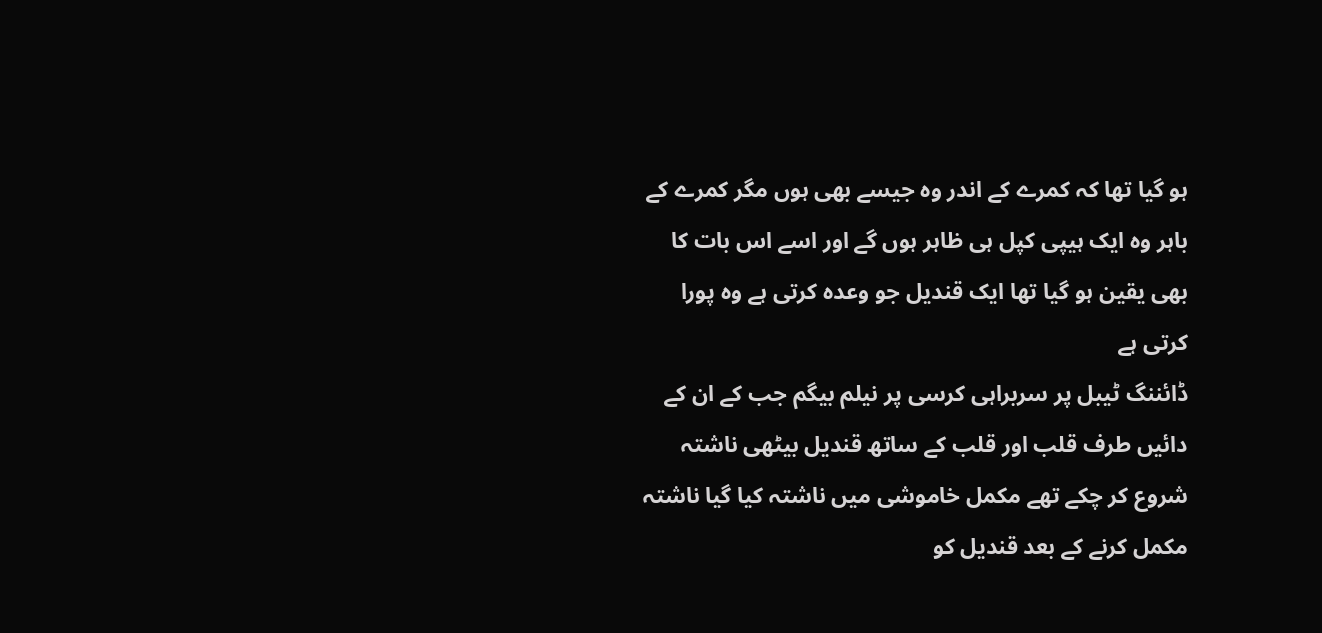ہو گیا تھا کہ کمرے کے اندر وہ جیسے بھی ہوں مگر کمرے کے باہر وہ ایک ہیپی کپل ہی ظاہر ہوں گے اور اسے اس بات کا بھی یقین ہو گیا تھا ایک قندیل جو وعدہ کرتی ہے وہ پورا کرتی ہے
ڈائننگ ٹیبل پر سربراہی کرسی پر نیلم بیگم جب کے ان کے دائیں طرف قلب اور قلب کے ساتھ قندیل بیٹھی ناشتہ شروع کر چکے تھے مکمل خاموشی میں ناشتہ کیا گیا ناشتہ مکمل کرنے کے بعد قندیل کو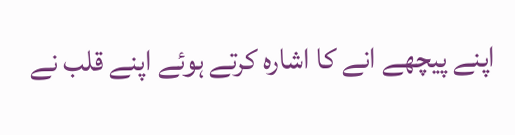اپنے پیچھے انے کا اشارہ کرتے ہوئے اپنے قلب نے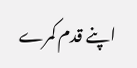اپنے قدم کمرے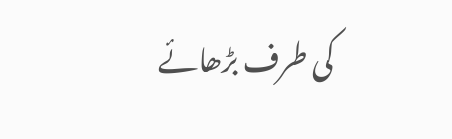کی طرف بڑھائے